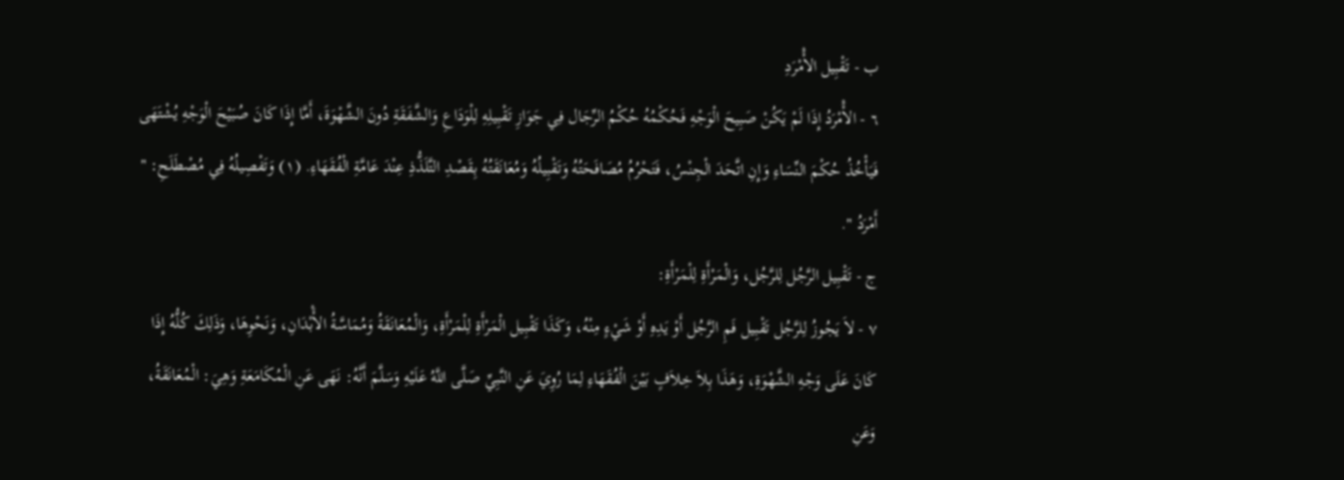ب - تَقْبِيل الأَْمْرَدِ
٦ - الأَْمْرَدُ إِذَا لَمْ يَكُنْ صَبِيحَ الْوَجْهِ فَحُكْمُهُ حُكْمُ الرِّجَال فِي جَوَازِ تَقْبِيلِهِ لِلْوَدَاعِ وَالشَّفَقَةِ دُونَ الشَّهْوَةَ، أَمَّا إِذَا كَانَ صُبَيْحَ الْوَجْهِ يُشْتَهَى فَيَأْخُذُ حُكْمَ النِّسَاءِ وَإِنِ اتَّحَدَ الْجِنْسُ، فَتَحْرُمُ مُصَافَحَتُهُ وَتَقْبِيلُهُ وَمُعَانَقَتُهُ بِقَصْدِ التَّلَذُّذِ عِنْدَ عَامَّةِ الْفُقَهَاءِ. (١) وَتَفْصِيلُهُ فِي مُصْطَلَحِ: " أَمْرَدُ ".
ج - تَقْبِيل الرَّجُل لِلرَّجُل، وَالْمَرْأَةِ لِلْمَرْأَةِ:
٧ - لاَ يَجُوزُ لِلرَّجُل تَقْبِيل فَمِ الرَّجُل أَوْ يَدِهِ أَوْ شَيْءٍ مِنْهُ، وَكَذَا تَقْبِيل الْمَرْأَةِ لِلْمَرْأَةِ، وَالْمُعَانَقَةُ وَمُمَاسَّةُ الأَْبْدَانِ، وَنَحْوِهَا، وَذَلِكَ كُلُّهُ إِذَا كَانَ عَلَى وَجْهِ الشَّهْوَةِ، وَهَذَا بِلاَ خِلاَفٍ بَيْنَ الْفُقَهَاءِ لِمَا رُوِيَ عَنِ النَّبِيِّ صَلَّى اللَّهُ عَلَيْهِ وَسَلَّمَ أَنَّهُ: نَهَى عَنِ الْمُكَامَعَةِ وَهِيَ: الْمُعَانَقَةُ، وَعَنِ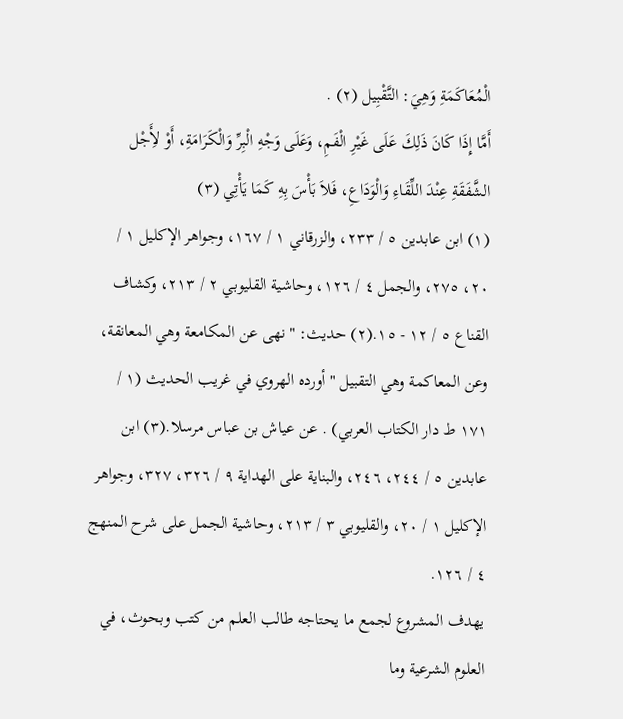الْمُعَاكَمَةِ وَهِيَ: التَّقْبِيل (٢) .
أَمَّا إِذَا كَانَ ذَلِكَ عَلَى غَيْرِ الْفَمِ، وَعَلَى وَجْهِ الْبِرِّ وَالْكَرَامَةِ، أَوْ لأَِجْل الشَّفَقَةِ عِنْدَ اللِّقَاءِ وَالْوَدَاعِ، فَلاَ بَأْسَ بِهِ كَمَا يَأْتِي (٣)
(١) ابن عابدين ٥ / ٢٣٣، والزرقاني ١ / ١٦٧، وجواهر الإكليل ١ / ٢٠، ٢٧٥، والجمل ٤ / ١٢٦، وحاشية القليوبي ٢ / ٢١٣، وكشاف القناع ٥ / ١٢ - ١٥.(٢) حديث: " نهى عن المكامعة وهي المعانقة، وعن المعاكمة وهي التقبيل " أورده الهروي في غريب الحديث (١ / ١٧١ ط دار الكتاب العربي) . عن عياش بن عباس مرسلا.(٣) ابن عابدين ٥ / ٢٤٤، ٢٤٦، والبناية على الهداية ٩ / ٣٢٦، ٣٢٧، وجواهر الإكليل ١ / ٢٠، والقليوبي ٣ / ٢١٣، وحاشية الجمل على شرح المنهج ٤ / ١٢٦.
يهدف المشروع لجمع ما يحتاجه طالب العلم من كتب وبحوث، في العلوم الشرعية وما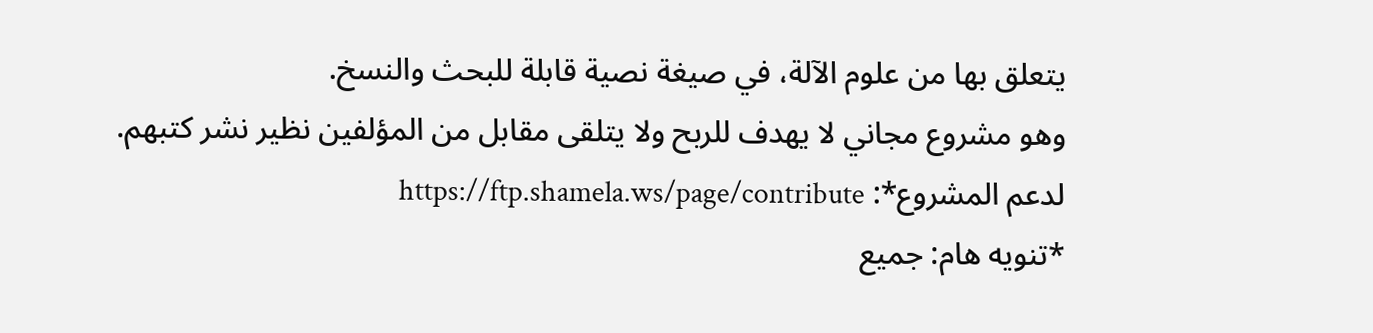يتعلق بها من علوم الآلة، في صيغة نصية قابلة للبحث والنسخ.
وهو مشروع مجاني لا يهدف للربح ولا يتلقى مقابل من المؤلفين نظير نشر كتبهم.
لدعم المشروع*: https://ftp.shamela.ws/page/contribute
*تنويه هام: جميع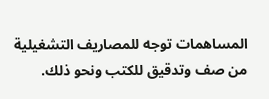المساهمات توجه للمصاريف التشغيلية من صف وتدقيق للكتب ونحو ذلك.